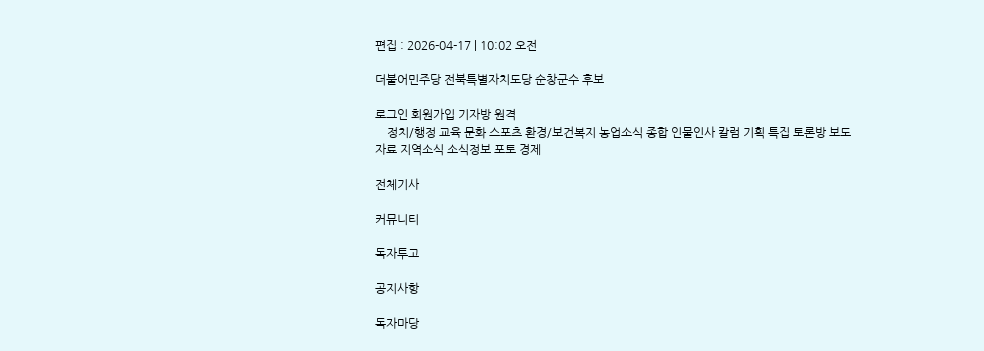편집 : 2026-04-17 | 10:02 오전

더불어민주당 전북특별자치도당 순창군수 후보

로그인 회원가입 기자방 원격
    정치/행정 교육 문화 스포츠 환경/보건복지 농업소식 종합 인물인사 칼럼 기획 특집 토론방 보도자료 지역소식 소식정보 포토 경제

전체기사

커뮤니티

독자투고

공지사항

독자마당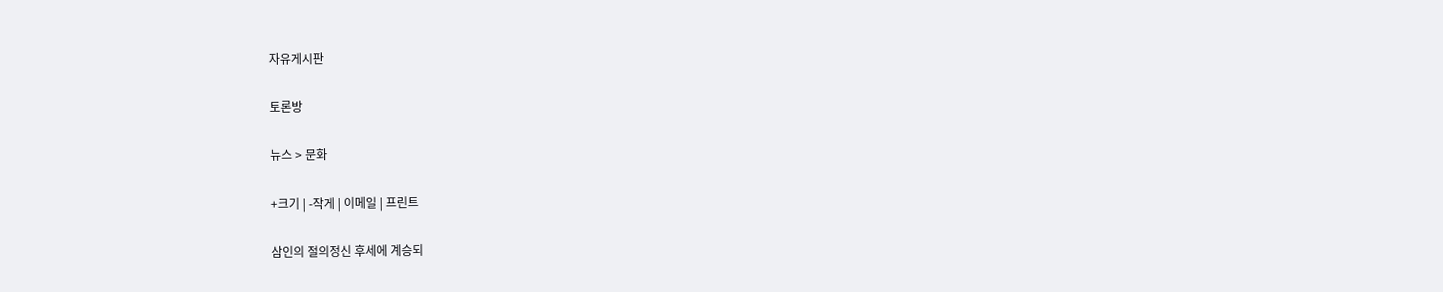자유게시판

토론방

뉴스 > 문화

+크기 | -작게 | 이메일 | 프린트

삼인의 절의정신 후세에 계승되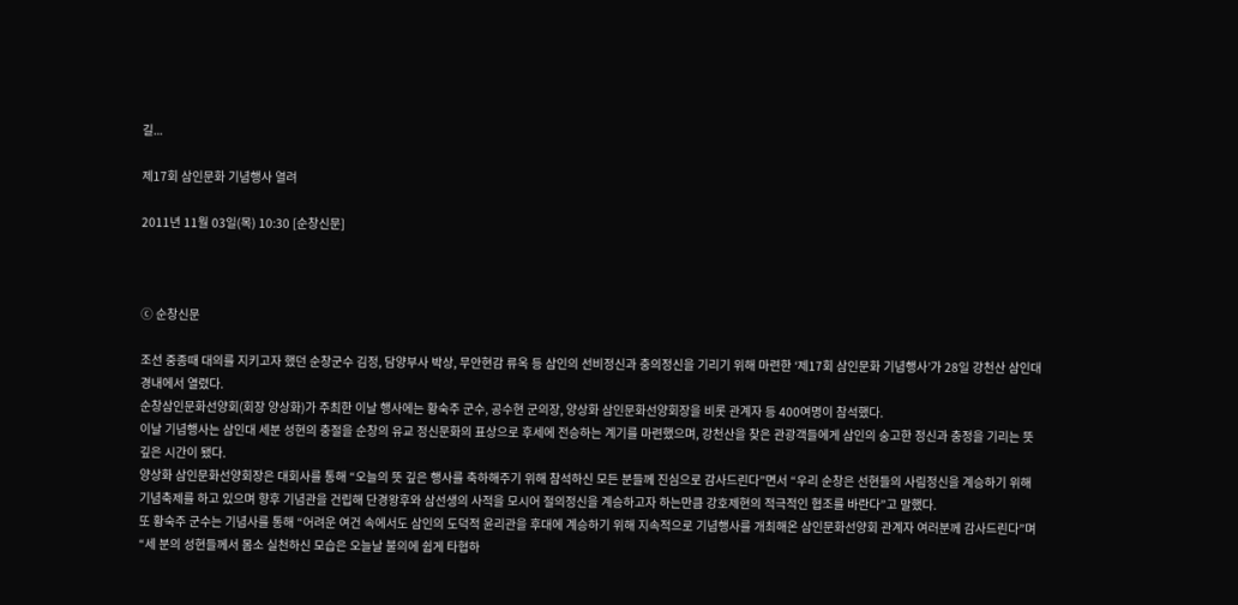길...

제17회 삼인문화 기념행사 열려

2011년 11월 03일(목) 10:30 [순창신문]



ⓒ 순창신문

조선 중종때 대의를 지키고자 했던 순창군수 김정, 담양부사 박상, 무안현감 류옥 등 삼인의 선비정신과 충의정신을 기리기 위해 마련한 ‘제17회 삼인문화 기념행사’가 28일 강천산 삼인대 경내에서 열렸다.
순창삼인문화선양회(회장 양상화)가 주최한 이날 행사에는 황숙주 군수, 공수현 군의장, 양상화 삼인문화선양회장을 비롯 관계자 등 400여명이 참석했다.
이날 기념행사는 삼인대 세분 성현의 충절을 순창의 유교 정신문화의 표상으로 후세에 전승하는 계기를 마련했으며, 강천산을 찾은 관광객들에게 삼인의 숭고한 정신과 충정을 기리는 뜻 깊은 시간이 됐다.
양상화 삼인문화선양회장은 대회사를 통해 “오늘의 뜻 깊은 행사를 축하해주기 위해 참석하신 모든 분들께 진심으로 감사드린다”면서 “우리 순창은 선현들의 사림정신을 계승하기 위해 기념축제를 하고 있으며 향후 기념관을 건립해 단경왕후와 삼선생의 사적을 모시어 절의정신을 계승하고자 하는만큼 강호제현의 적극적인 협조를 바란다”고 말했다.
또 황숙주 군수는 기념사를 통해 “어려운 여건 속에서도 삼인의 도덕적 윤리관을 후대에 계승하기 위해 지속적으로 기념행사를 개최해온 삼인문화선양회 관계자 여러분께 감사드린다”며 “세 분의 성현들께서 몸소 실천하신 모습은 오늘날 불의에 쉽게 타협하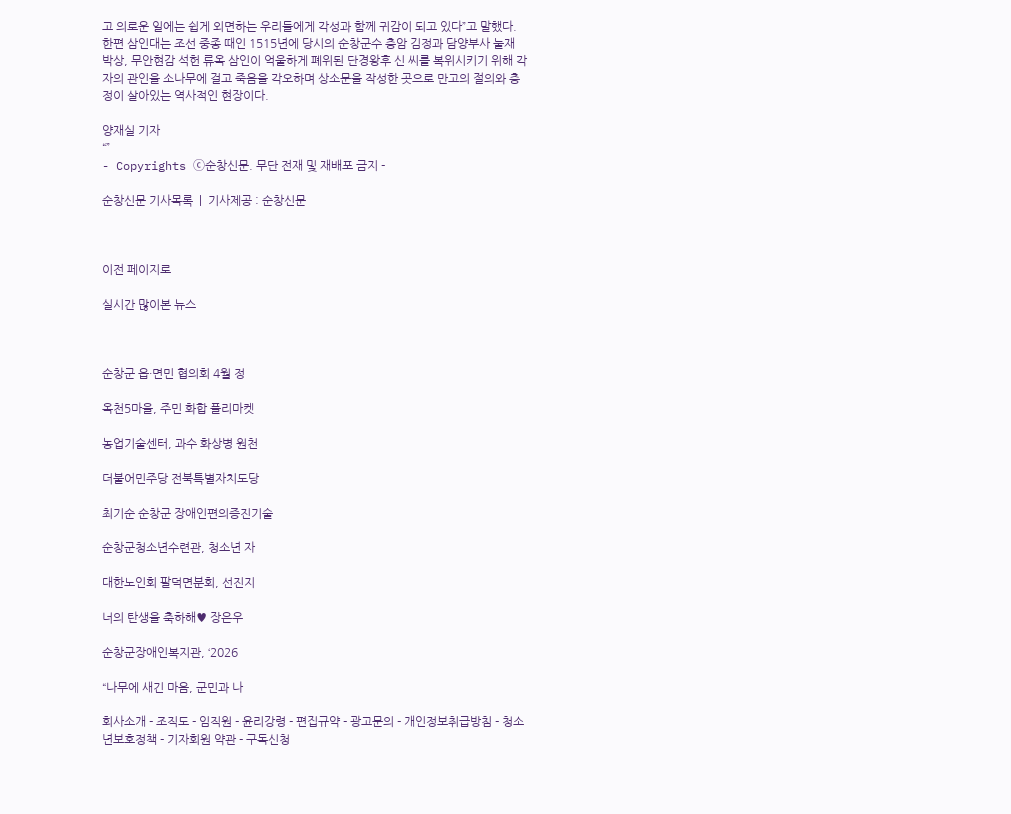고 의로운 일에는 쉽게 외면하는 우리들에게 각성과 함께 귀감이 되고 있다”고 말했다.
한편 삼인대는 조선 중종 때인 1515년에 당시의 순창군수 충암 김정과 담양부사 눌재 박상, 무안현감 석헌 류옥 삼인이 억울하게 폐위된 단경왕후 신 씨를 복위시키기 위해 각자의 관인을 소나무에 걸고 죽음을 각오하며 상소문을 작성한 곳으로 만고의 절의와 충정이 살아있는 역사적인 현장이다.

양재실 기자
“”
- Copyrights ⓒ순창신문. 무단 전재 및 재배포 금지 -

순창신문 기사목록  |  기사제공 : 순창신문



이전 페이지로

실시간 많이본 뉴스



순창군 읍·면민 협의회 4월 정

옥천5마을, 주민 화합 플리마켓

농업기술센터, 과수 화상병 원천

더불어민주당 전북특별자치도당

최기순 순창군 장애인편의증진기술

순창군청소년수련관, 청소년 자

대한노인회 팔덕면분회, 선진지

너의 탄생을 축하해♥ 장은우

순창군장애인복지관, ‘2026

“나무에 새긴 마음, 군민과 나

회사소개 - 조직도 - 임직원 - 윤리강령 - 편집규약 - 광고문의 - 개인정보취급방침 - 청소년보호정책 - 기자회원 약관 - 구독신청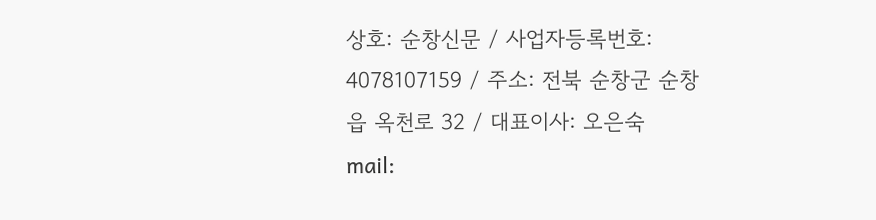상호: 순창신문 / 사업자등록번호: 4078107159 / 주소: 전북 순창군 순창읍 옥천로 32 / 대표이사: 오은숙
mail: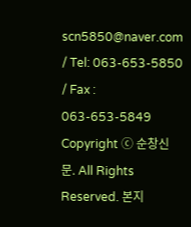scn5850@naver.com / Tel: 063-653-5850 / Fax : 063-653-5849
Copyright ⓒ 순창신문. All Rights Reserved. 본지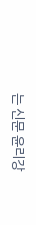는 신문 윤리강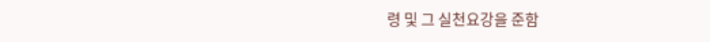령 및 그 실천요강을 준함